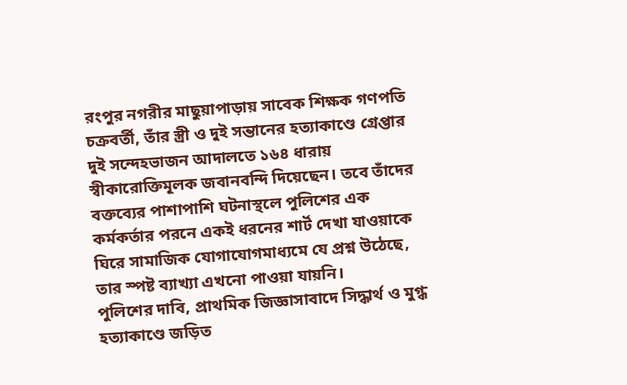রংপুর নগরীর মাছুয়াপাড়ায় সাবেক শিক্ষক গণপতি চক্রবর্তী, তাঁর স্ত্রী ও দুই সন্তানের হত্যাকাণ্ডে গ্রেপ্তার দুই সন্দেহভাজন আদালতে ১৬৪ ধারায় স্বীকারোক্তিমূলক জবানবন্দি দিয়েছেন। তবে তাঁদের বক্তব্যের পাশাপাশি ঘটনাস্থলে পুলিশের এক কর্মকর্তার পরনে একই ধরনের শার্ট দেখা যাওয়াকে ঘিরে সামাজিক যোগাযোগমাধ্যমে যে প্রশ্ন উঠেছে, তার স্পষ্ট ব্যাখ্যা এখনো পাওয়া যায়নি।
পুলিশের দাবি, প্রাথমিক জিজ্ঞাসাবাদে সিদ্ধার্থ ও মুগ্ধ হত্যাকাণ্ডে জড়িত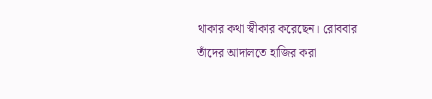থাকার কথা স্বীকার করেছেন। রোববার তাঁদের আদালতে হাজির করা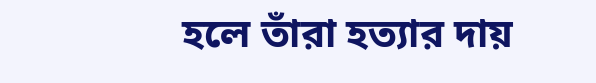হলে তাঁরা হত্যার দায়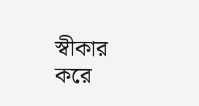স্বীকার করে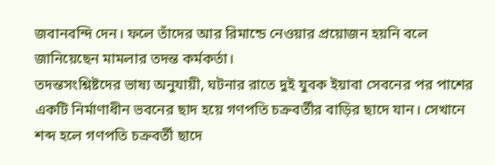জবানবন্দি দেন। ফলে তাঁদের আর রিমান্ডে নেওয়ার প্রয়োজন হয়নি বলে জানিয়েছেন মামলার তদন্ত কর্মকর্তা।
তদন্তসংশ্লিষ্টদের ভাষ্য অনুযায়ী, ঘটনার রাতে দুই যুবক ইয়াবা সেবনের পর পাশের একটি নির্মাণাধীন ভবনের ছাদ হয়ে গণপতি চক্রবর্তীর বাড়ির ছাদে যান। সেখানে শব্দ হলে গণপতি চক্রবর্তী ছাদে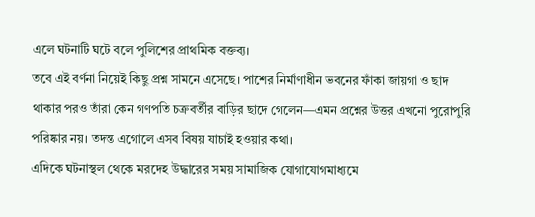এলে ঘটনাটি ঘটে বলে পুলিশের প্রাথমিক বক্তব্য।
তবে এই বর্ণনা নিয়েই কিছু প্রশ্ন সামনে এসেছে। পাশের নির্মাণাধীন ভবনের ফাঁকা জায়গা ও ছাদ থাকার পরও তাঁরা কেন গণপতি চক্রবর্তীর বাড়ির ছাদে গেলেন—এমন প্রশ্নের উত্তর এখনো পুরোপুরি পরিষ্কার নয়। তদন্ত এগোলে এসব বিষয় যাচাই হওয়ার কথা।
এদিকে ঘটনাস্থল থেকে মরদেহ উদ্ধারের সময় সামাজিক যোগাযোগমাধ্যমে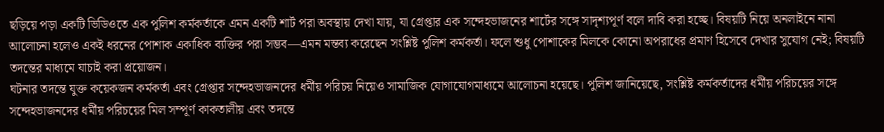ছড়িয়ে পড়া একটি ভিডিওতে এক পুলিশ কর্মকর্তাকে এমন একটি শার্ট পরা অবস্থায় দেখা যায়, যা গ্রেপ্তার এক সন্দেহভাজনের শার্টের সঙ্গে সাদৃশ্যপূর্ণ বলে দাবি করা হচ্ছে। বিষয়টি নিয়ে অনলাইনে নানা আলোচনা হলেও একই ধরনের পোশাক একাধিক ব্যক্তির পরা সম্ভব—এমন মন্তব্য করেছেন সংশ্লিষ্ট পুলিশ কর্মকর্তা। ফলে শুধু পোশাকের মিলকে কোনো অপরাধের প্রমাণ হিসেবে দেখার সুযোগ নেই; বিষয়টি তদন্তের মাধ্যমে যাচাই করা প্রয়োজন।
ঘটনার তদন্তে যুক্ত কয়েকজন কর্মকর্তা এবং গ্রেপ্তার সন্দেহভাজনদের ধর্মীয় পরিচয় নিয়েও সামাজিক যোগাযোগমাধ্যমে আলোচনা হয়েছে। পুলিশ জানিয়েছে, সংশ্লিষ্ট কর্মকর্তাদের ধর্মীয় পরিচয়ের সঙ্গে সন্দেহভাজনদের ধর্মীয় পরিচয়ের মিল সম্পূর্ণ কাকতালীয় এবং তদন্তে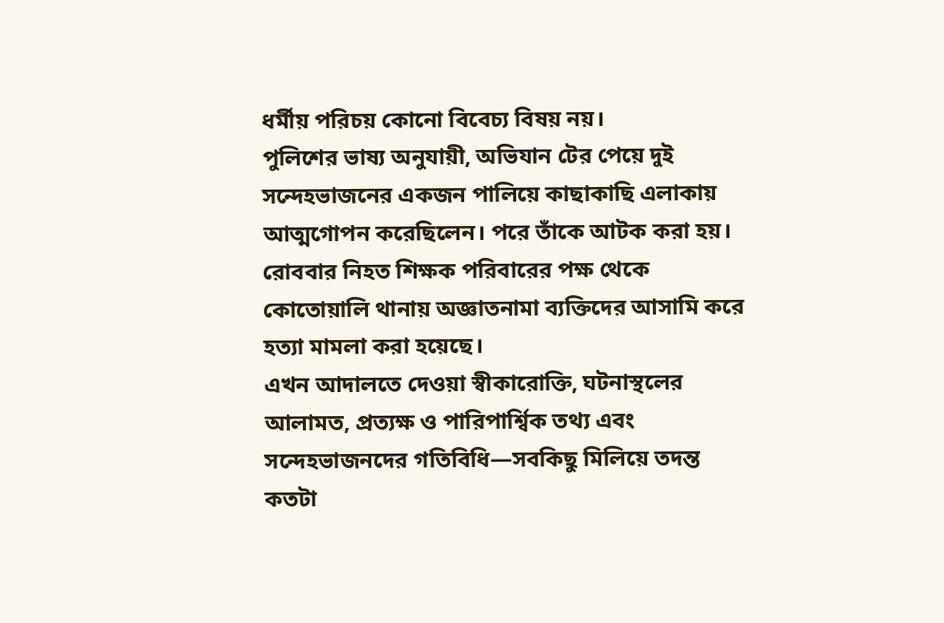ধর্মীয় পরিচয় কোনো বিবেচ্য বিষয় নয়।
পুলিশের ভাষ্য অনুযায়ী, অভিযান টের পেয়ে দুই সন্দেহভাজনের একজন পালিয়ে কাছাকাছি এলাকায় আত্মগোপন করেছিলেন। পরে তাঁকে আটক করা হয়। রোববার নিহত শিক্ষক পরিবারের পক্ষ থেকে কোতোয়ালি থানায় অজ্ঞাতনামা ব্যক্তিদের আসামি করে হত্যা মামলা করা হয়েছে।
এখন আদালতে দেওয়া স্বীকারোক্তি, ঘটনাস্থলের আলামত, প্রত্যক্ষ ও পারিপার্শ্বিক তথ্য এবং সন্দেহভাজনদের গতিবিধি—সবকিছু মিলিয়ে তদন্ত কতটা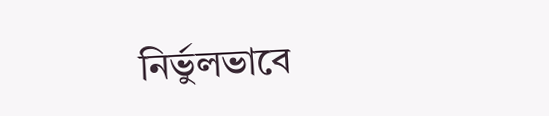নির্ভুলভাবে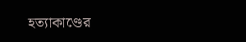হত্যাকাণ্ডের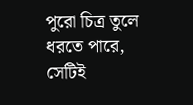পুরো চিত্র তুলে ধরতে পারে, সেটিই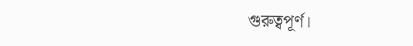গুরুত্বপূর্ণ।